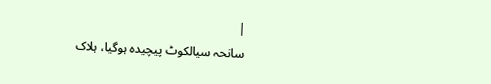|
سانحہ سیالکوٹ پیچیدہ ہوگیا، ہلاک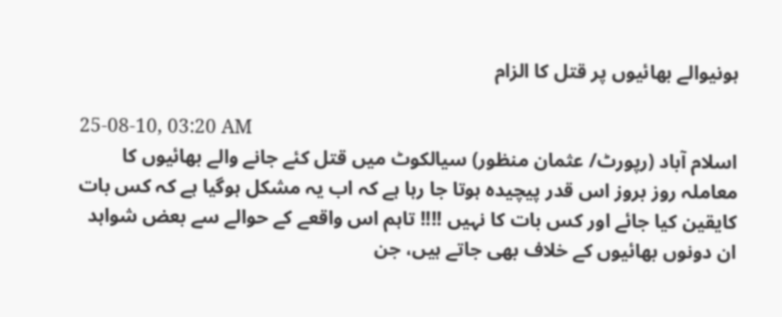ہونیوالے بھائیوں پر قتل کا الزام

25-08-10, 03:20 AM
اسلام آباد (رپورٹ/ عثمان منظور) سیالکوٹ میں قتل کئے جانے والے بھائیوں کا معاملہ روز بروز اس قدر پیچیدہ ہوتا جا رہا ہے کہ اب یہ مشکل ہوگیا ہے کہ کس بات کایقین کیا جائے اور کس بات کا نہیں !!!! تاہم اس واقعے کے حوالے سے بعض شواہد ان دونوں بھائیوں کے خلاف بھی جاتے ہیں، جن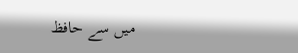میں سے حافظ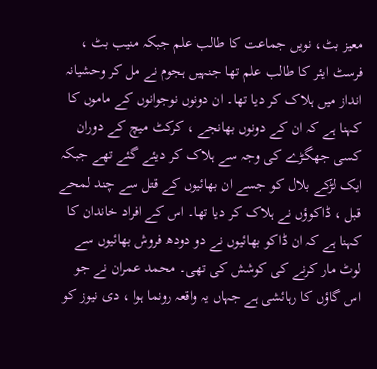معیز بٹ، نویں جماعت کا طالب علم جبکہ منیب بٹ ، فرسٹ ایئر کا طالب علم تھا جنہیں ہجوم نے مل کر وحشیانہ انداز میں ہلاک کر دیا تھا۔ ان دونوں نوجوانوں کے ماموں کا کہنا ہے کہ ان کے دونوں بھانجے ، کرکٹ میچ کے دوران کسی جھگڑے کی وجہ سے ہلاک کر دیئے گئے تھے جبکہ ایک لڑکے بلال کو جسے ان بھائیوں کے قتل سے چند لمحے قبل ، ڈاکوؤں نے ہلاک کر دیا تھا۔ اس کے افراد خاندان کا کہنا ہے کہ ان ڈاکو بھائیوں نے دو دودھ فروش بھائیوں سے لوٹ مار کرنے کی کوشش کی تھی۔ محمد عمران نے جو اس گاؤں کا رہائشی ہے جہاں یہ واقعہ رونما ہوا ، دی نیوز کو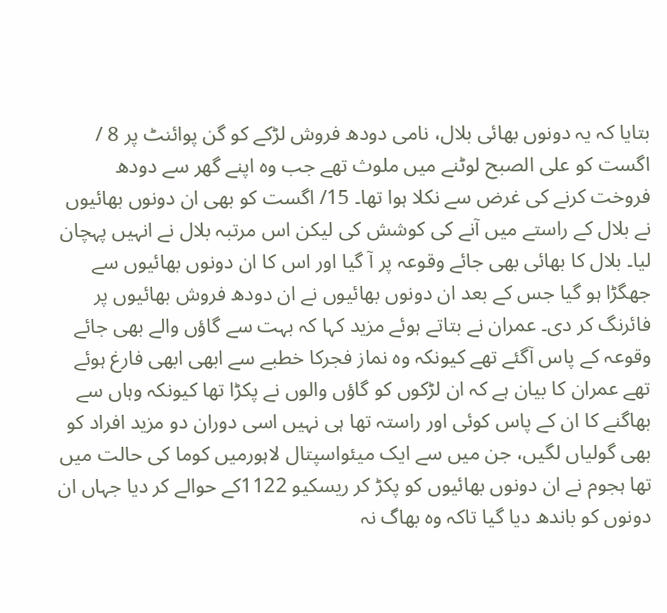بتایا کہ یہ دونوں بھائی بلال، نامی دودھ فروش لڑکے کو گن پوائنٹ پر 8 / اگست کو علی الصبح لوٹنے میں ملوث تھے جب وہ اپنے گھر سے دودھ فروخت کرنے کی غرض سے نکلا ہوا تھا۔ 15/ اگست کو بھی ان دونوں بھائیوں نے بلال کے راستے میں آنے کی کوشش کی لیکن اس مرتبہ بلال نے انہیں پہچان لیا۔ بلال کا بھائی بھی جائے وقوعہ پر آ گیا اور اس کا ان دونوں بھائیوں سے جھگڑا ہو گیا جس کے بعد ان دونوں بھائیوں نے ان دودھ فروش بھائیوں پر فائرنگ کر دی۔ عمران نے بتاتے ہوئے مزید کہا کہ بہت سے گاؤں والے بھی جائے وقوعہ کے پاس آگئے تھے کیونکہ وہ نماز فجرکا خطبے سے ابھی ابھی فارغ ہوئے تھے عمران کا بیان ہے کہ ان لڑکوں کو گاؤں والوں نے پکڑا تھا کیونکہ وہاں سے بھاگنے کا ان کے پاس کوئی اور راستہ تھا ہی نہیں اسی دوران دو مزید افراد کو بھی گولیاں لگیں، جن میں سے ایک میئواسپتال لاہورمیں کوما کی حالت میں تھا ہجوم نے ان دونوں بھائیوں کو پکڑ کر ریسکیو 1122کے حوالے کر دیا جہاں ان دونوں کو باندھ دیا گیا تاکہ وہ بھاگ نہ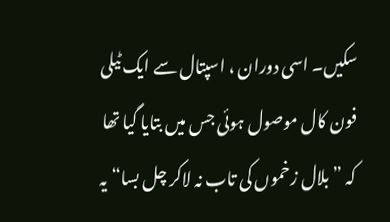سکیں۔ اسی دوران ، اسپتال سے ایک ٹیلی فون کال موصول ہوئی جس میں بتایا گیا تھا کہ ”بلال زخموں کی تاب نہ لاکر چل بسا“ یہ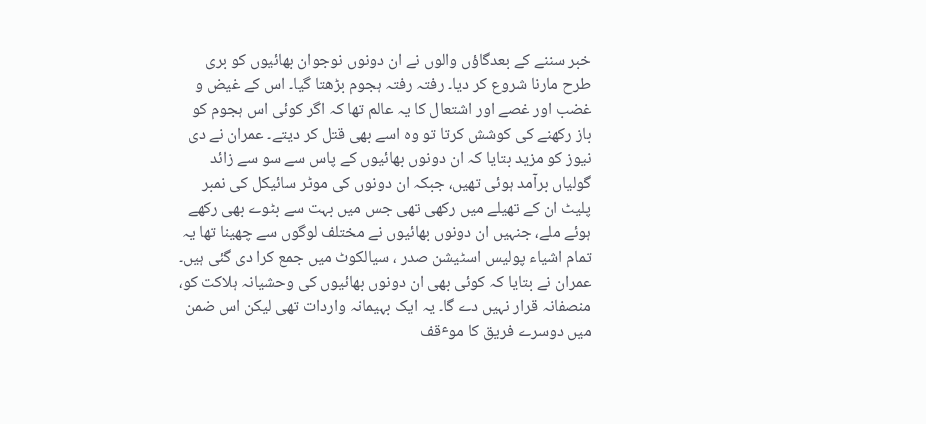خبر سننے کے بعدگاؤں والوں نے ان دونوں نوجوان بھائیوں کو بری طرح مارنا شروع کر دیا۔ رفتہ رفتہ ہجوم بڑھتا گیا۔ اس کے غیض و غضب اور غصے اور اشتعال کا یہ عالم تھا کہ اگر کوئی اس ہجوم کو باز رکھنے کی کوشش کرتا تو وہ اسے بھی قتل کر دیتے۔ عمران نے دی نیوز کو مزید بتایا کہ ان دونوں بھائیوں کے پاس سے سو سے زائد گولیاں برآمد ہوئی تھیں، جبکہ ان دونوں کی موٹر سائیکل کی نمبر پلیٹ ان کے تھیلے میں رکھی تھی جس میں بہت سے بٹوے بھی رکھے ہوئے ملے، جنہیں ان دونوں بھائیوں نے مختلف لوگوں سے چھینا تھا یہ تمام اشیاء پولیس اسٹیشن صدر ، سیالکوٹ میں جمع کرا دی گئی ہیں۔ عمران نے بتایا کہ کوئی بھی ان دونوں بھائیوں کی وحشیانہ ہلاکت کو، منصفانہ قرار نہیں دے گا۔ یہ ایک بہیمانہ واردات تھی لیکن اس ضمن میں دوسرے فریق کا موٴقف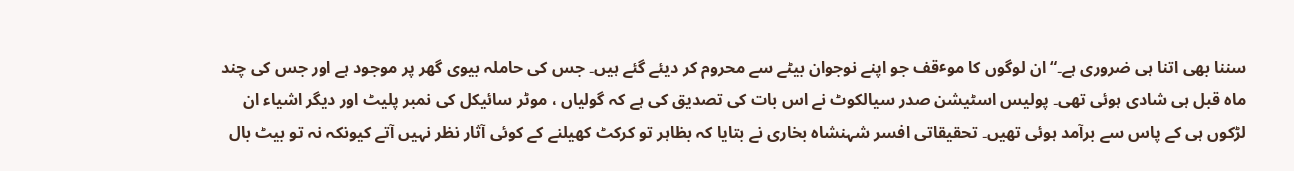سننا بھی اتنا ہی ضروری ہے۔“ ان لوگوں کا موٴقف جو اپنے نوجوان بیٹے سے محروم کر دیئے گئے ہیں۔ جس کی حاملہ بیوی گھر پر موجود ہے اور جس کی چند ماہ قبل ہی شادی ہوئی تھی۔ پولیس اسٹیشن صدر سیالکوٹ نے اس بات کی تصدیق کی ہے کہ گولیاں ، موٹر سائیکل کی نمبر پلیٹ اور دیگر اشیاء ان لڑکوں ہی کے پاس سے برآمد ہوئی تھیں۔ تحقیقاتی افسر شہنشاہ بخاری نے بتایا کہ بظاہر تو کرکٹ کھیلنے کے کوئی آثار نظر نہیں آتے کیونکہ نہ تو بیٹ بال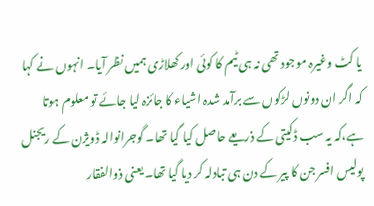یا کٹ وغیرہ موجود تھی نہ ہی ٹیم کا کوئی اور کھلاڑی ہمیں نظر آیا۔ انہوں نے کہا کہ اگر ان دونوں لڑکوں سے برآمد شدہ اشیاء کا جائزہ لیا جائے تو معلوم ہوتا ہے،کہ یہ سب ڈکیتی کے ذریعے حاصل کیا گیا تھا۔ گوجرانوالہ ڈویژن کے ریجنل پولیس افسر جن کا پیر کے دن ہی تبادلہ کر دیا گیا تھا۔ یعنی ذوالفقار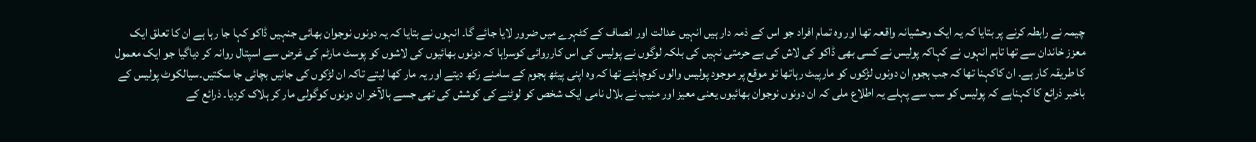چیمہ نے رابطہ کرنے پر بتایا کہ یہ ایک وحشیانہ واقعہ تھا اور وہ تمام افراد جو اس کے ذمہ دار ہیں انہیں عدالت اور انصاف کے کٹہرے میں ضرور لایا جائے گا۔ انہوں نے بتایا کہ یہ دونوں نوجوان بھائی جنہیں ڈاکو کہا جا رہا ہے ان کا تعلق ایک معزز خاندان سے تھا تاہم انہوں نے کہاکہ پولیس نے کسی بھی ڈاکو کی لاش کی بے حرمتی نہیں کی بلکہ لوگوں نے پولیس کی اس کارروائی کوسراہا کہ دونوں بھائیوں کی لاشوں کو پوسٹ مارٹم کی غرض سے اسپتال روانہ کر دیاگیا جو ایک معمول کا طریقہ کار ہے۔ ان کاکہنا تھا کہ جب ہجوم ان دونوں لڑکوں کو مارپیٹ رہاتھا تو موقع پر موجود پولیس والوں کوچاہئے تھا کہ وہ اپنی پیٹھ ہجوم کے سامنے رکھ دیتے اور یہ مار کھا لیتے تاکہ ان لڑکوں کی جانیں بچائی جا سکتیں۔سیالکوٹ پولیس کے باخبر ذرائع کا کہناہے کہ پولیس کو سب سے پہلے یہ اطلاع ملی کہ ان دونوں نوجوان بھائیوں یعنی معیز اور منیب نے بلال نامی ایک شخص کو لوٹنے کی کوشش کی تھی جسے بالآخر ان دونوں کوگولی مار کر ہلاک کردیا۔ ذرائع کے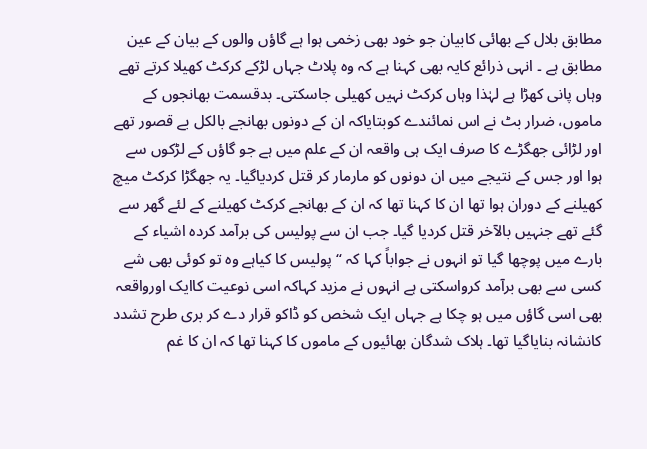مطابق بلال کے بھائی کابیان جو خود بھی زخمی ہوا ہے گاؤں والوں کے بیان کے عین مطابق ہے ۔ انہی ذرائع کایہ بھی کہنا ہے کہ وہ پلاٹ جہاں لڑکے کرکٹ کھیلا کرتے تھے وہاں پانی کھڑا ہے لہٰذا وہاں کرکٹ نہیں کھیلی جاسکتی۔ بدقسمت بھانجوں کے ماموں، ضرار بٹ نے اس نمائندے کوبتایاکہ ان کے دونوں بھانجے بالکل بے قصور تھے اور لڑائی جھگڑے کا صرف ایک ہی واقعہ ان کے علم میں ہے جو گاؤں کے لڑکوں سے ہوا اور جس کے نتیجے میں ان دونوں کو مارمار کر قتل کردیاگیا۔ یہ جھگڑا کرکٹ میچ کھیلنے کے دوران ہوا تھا ان کا کہنا تھا کہ ان کے بھانجے کرکٹ کھیلنے کے لئے گھر سے گئے تھے جنہیں بالآخر قتل کردیا گیا۔ جب ان سے پولیس کی برآمد کردہ اشیاء کے بارے میں پوچھا گیا تو انہوں نے جواباً کہا کہ “ پولیس کا کیاہے وہ تو کوئی بھی شے کسی سے بھی برآمد کرواسکتی ہے انہوں نے مزید کہاکہ اسی نوعیت کاایک اورواقعہ بھی اسی گاؤں میں ہو چکا ہے جہاں ایک شخص کو ڈاکو قرار دے کر بری طرح تشدد کانشانہ بنایاگیا تھا۔ ہلاک شدگان بھائیوں کے ماموں کا کہنا تھا کہ ان کا غم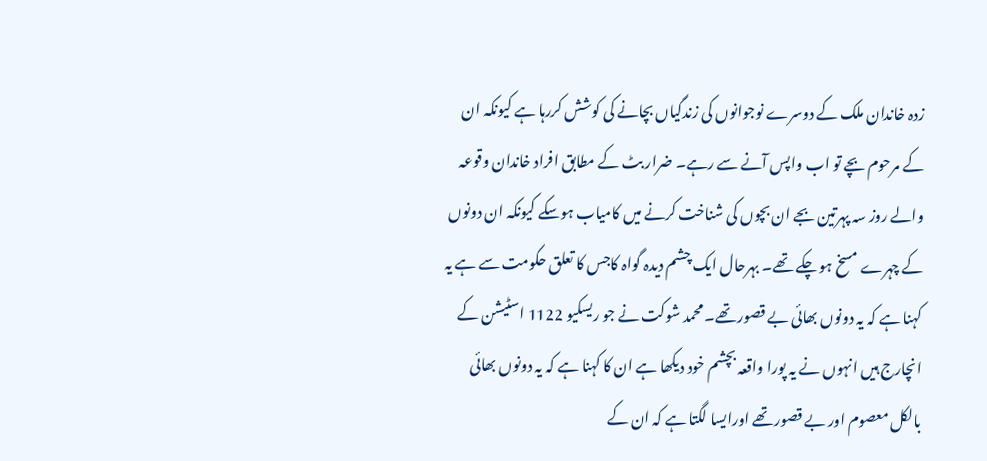زدہ خاندان ملک کے دوسرے نوجوانوں کی زندگیاں بچانے کی کوشش کررہا ہے کیونکہ ان کے مرحوم بچے تو اب واپس آنے سے رہے۔ ضرار بٹ کے مطابق افراد خاندان وقوعہ والے روز سہ پہرتین بجے ان بچوں کی شناخت کرنے میں کامیاب ہوسکے کیونکہ ان دونوں کے چہرے مسخ ہو چکے تھے۔ بہرحال ایک چشم دیدہ گواہ کاجس کا تعلق حکومت سے ہے یہ کہنا ہے کہ یہ دونوں بھائی بے قصور تھے۔ محمد شوکت نے جو ریسکیو 1122 اسٹیشن کے انچارج ہیں انہوں نے یہ پورا واقعہ بچشم خود دیکھا ہے ان کا کہنا ہے کہ یہ دونوں بھائی بالکل معصوم اور بے قصور تھے اورایسا لگتا ہے کہ ان کے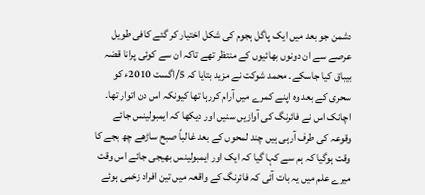دشمن جو بعد میں ایک پاگل ہجوم کی شکل اختیار کر گئے کافی طویل عرصے سے ان دونوں بھائیوں کے منتظر تھے تاکہ ان سے کوئی پرانا قضہ بیباق کیا جاسکے۔ محمد شوکت نے مزید بتایا کہ 5/اگست 2010ء کو سحری کے بعد وہ اپنے کمرے میں آرام کررہا تھا کیونکہ اس دن اتوار تھا۔ اچانک اس نے فائرنگ کی آوازیں سنیں اور دیکھا کہ ایمبولینس جائے وقوعہ کی طرف آرہی ہیں چند لمحوں کے بعد غالباً صبح ساڑھے چھ بجے کا وقت ہوگیا کہ ہم سے کہا گیا کہ ایک اور ایمبولینس بھیجی جائے اس وقت میرے علم میں یہ بات آئی کہ فائرنگ کے واقعہ میں تین افراد زخمی ہوئے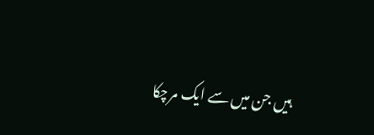ہیں جن میں سے ایک مرچکا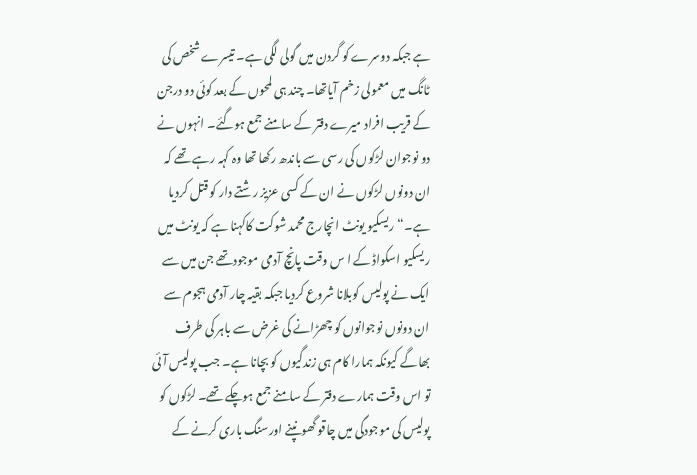ہے جبکہ دوسرے کو گردن میں گولی لگی ہے۔ تیسرے شخص کی ٹانگ میں معمولی زخم آیاتھا۔ چند ہی لمحوں کے بعد کوئی دو درجن کے قریب افراد میرے دفتر کے سامنے جمع ہوگئے۔ انہوں نے دو نوجوان لڑکوں کی رسی سے باندھ رکھا تھا وہ کہہ رہے تھے کہ ان دونوں لڑکوں نے ان کے کسی عزیز رشتے دار کو قتل کردیا ہے۔“ریسکیو یونٹ انچارج محمد شوکت کاکہنا ہے کہ یونٹ میں ریسکیو اسکواڈ کے ا س وقت پانچ آدمی موجودتھے جن میں سے ایک نے پولیس کوبلانا شروع کردیا جبکہ بقیہ چار آدمی ہجوم سے ان دونوں نوجوانوں کو چھڑانے کی غرض سے باہر کی طرف بھاگے کیونکہ ہمارا کام ہی زندگیوں کو بچانا ہے۔ جب پولیس آئی تو اس وقت ہمارے دفتر کے سامنے جمع ہوچکے تھے۔ لڑکوں کو پولیس کی موجودگی میں چاقو گھونپنے اورسنگ باری کرنے کے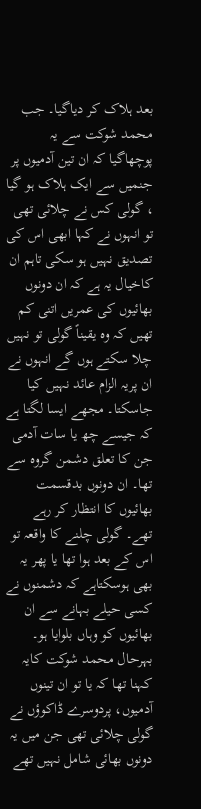بعد ہلاک کر دیاگیا۔ جب محمد شوکت سے یہ پوچھاگیا کہ ان تین آدمیوں پر جنمیں سے ایک ہلاک ہو گیا ، گولی کس نے چلائی تھی تو انہوں نے کہا ابھی اس کی تصدیق نہیں ہو سکی تاہم ان کاخیال یہ ہے کہ ان دونوں بھائیوں کی عمریں اتنی کم تھیں کہ وہ یقیناً گولی تو نہیں چلا سکتے ہوں گے انہوں نے ان پریہ الزام عائد نہیں کیا جاسکتا۔ مجھے ایسا لگتا ہے کہ جیسے چھ یا سات آدمی جن کا تعلق دشمن گروہ سے تھا۔ ان دونوں بدقسمت بھائیوں کا انتظار کر رہے تھے۔ گولی چلنے کا واقعہ تو اس کے بعد ہوا تھا یا پھر یہ بھی ہوسکتاہے کہ دشمنوں نے کسی حیلے بہانے سے ان بھائیوں کو وہاں بلوایا ہو۔ بہرحال محمد شوکت کایہ کہنا تھا کہ یا تو ان تینوں آدمیوں، پردوسرے ڈاکوؤں نے گولی چلائی تھی جن میں یہ دونوں بھائی شامل نہیں تھے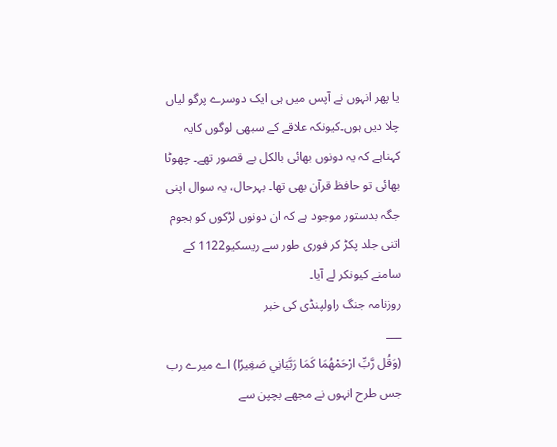یا پھر انہوں نے آپس میں ہی ایک دوسرے پرگو لیاں چلا دیں ہوں۔کیونکہ علاقے کے سبھی لوگوں کایہ کہناہے کہ یہ دونوں بھائی بالکل بے قصور تھے۔ چھوٹا بھائی تو حافظ قرآن بھی تھا۔ بہرحال، یہ سوال اپنی جگہ بدستور موجود ہے کہ ان دونوں لڑکوں کو ہجوم اتنی جلد پکڑ کر فوری طور سے ریسکیو1122 کے سامنے کیونکر لے آیا۔
روزنامہ جنگ راولپنڈی کی خبر
___
(وَقُل رَّبِّ ارْحَمْهُمَا كَمَا رَبَّيَانِي صَغِيرًا) اے میرے رب جس طرح انہوں نے مجھے بچپن سے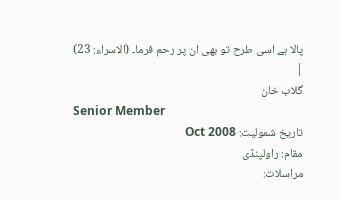پالا ہے اسی طرح تو بھی ان پر رحم فرما۔ (الاسراء: 23)
|
گلاب خان
Senior Member
تاریخ شمولیت: Oct 2008
مقام: راولپنڈی
مراسلات: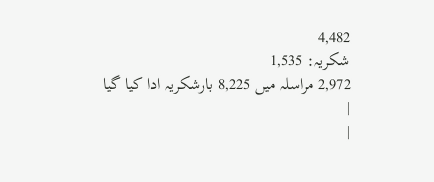4,482
شکریہ: 1,535
2,972 مراسلہ میں 8,225 بارشکریہ ادا کیا گیا
|
|